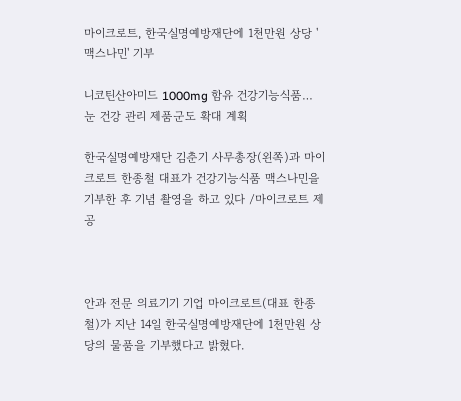마이크로트, 한국실명예방재단에 1천만원 상당 '맥스나민' 기부

니코틴산아미드 1000mg 함유 건강기능식품… 눈 건강 관리 제품군도 확대 계획

한국실명예방재단 김춘기 사무총장(왼쪽)과 마이크로트 한종철 대표가 건강기능식품 맥스나민을 기부한 후 기념 촬영을 하고 있다 /마이크로트 제공



안과 전문 의료기기 기업 마이크로트(대표 한종철)가 지난 14일 한국실명예방재단에 1천만원 상당의 물품을 기부했다고 밝혔다.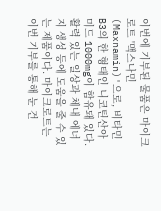이번에 기부된 물품은 마이크로트 '맥스나민(Maxnamin)'으로, 비타민 B3의 한 형태인 니코틴산아미드 1000mg이 함유돼 있다. 활력 있는 일상과 체내 에너지 생성 등에 도움을 줄 수 있는 제품이다. 마이크로트는 이번 기부를 통해 눈 건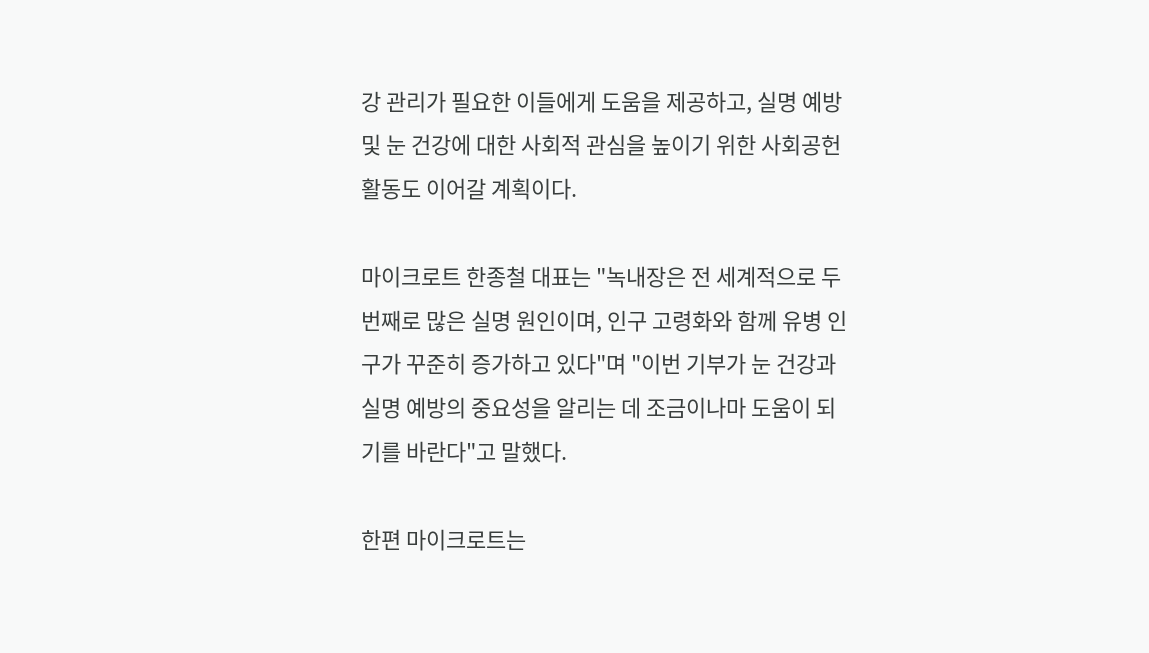강 관리가 필요한 이들에게 도움을 제공하고, 실명 예방 및 눈 건강에 대한 사회적 관심을 높이기 위한 사회공헌 활동도 이어갈 계획이다.

마이크로트 한종철 대표는 "녹내장은 전 세계적으로 두 번째로 많은 실명 원인이며, 인구 고령화와 함께 유병 인구가 꾸준히 증가하고 있다"며 "이번 기부가 눈 건강과 실명 예방의 중요성을 알리는 데 조금이나마 도움이 되기를 바란다"고 말했다.

한편 마이크로트는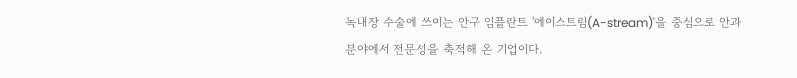녹내장 수술에 쓰이는 안구 임플란트 '에이스트림(A-stream)'을 중심으로 안과 분야에서 전문성을 축적해 온 기업이다.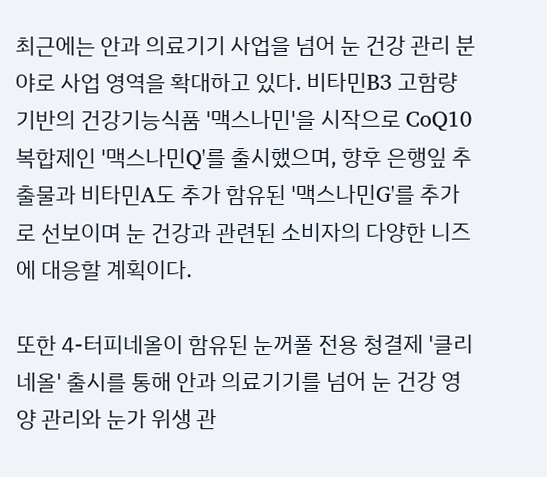최근에는 안과 의료기기 사업을 넘어 눈 건강 관리 분야로 사업 영역을 확대하고 있다. 비타민B3 고함량 기반의 건강기능식품 '맥스나민'을 시작으로 CoQ10 복합제인 '맥스나민Q'를 출시했으며, 향후 은행잎 추출물과 비타민A도 추가 함유된 '맥스나민G'를 추가로 선보이며 눈 건강과 관련된 소비자의 다양한 니즈에 대응할 계획이다.

또한 4-터피네올이 함유된 눈꺼풀 전용 청결제 '클리네올' 출시를 통해 안과 의료기기를 넘어 눈 건강 영양 관리와 눈가 위생 관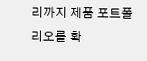리까지 제품 포트폴리오를 확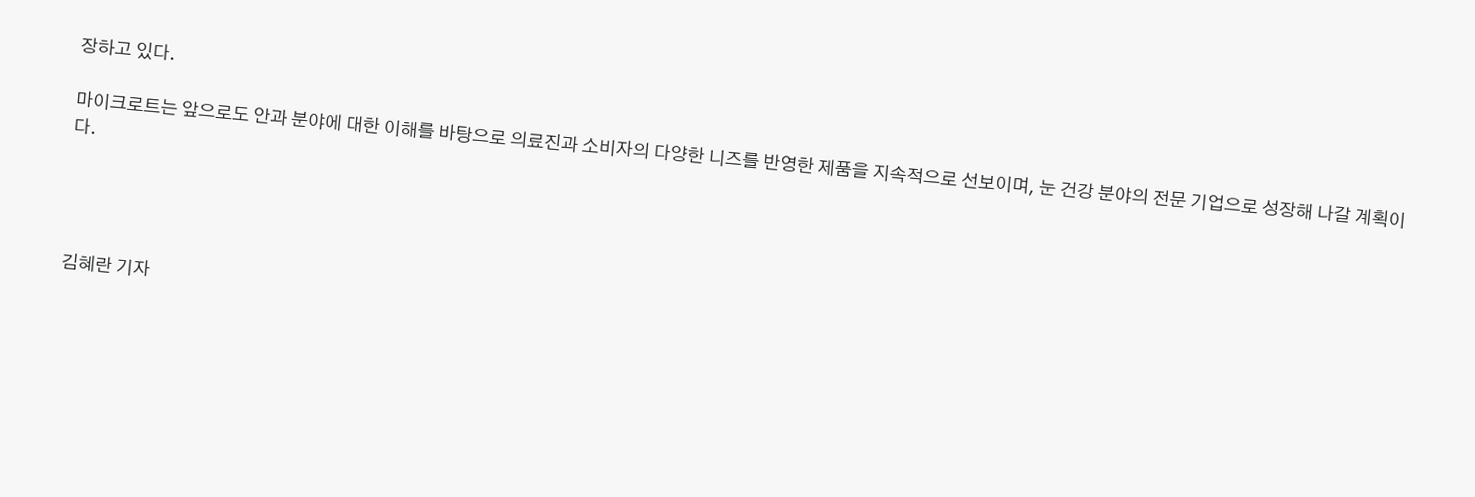장하고 있다.

마이크로트는 앞으로도 안과 분야에 대한 이해를 바탕으로 의료진과 소비자의 다양한 니즈를 반영한 제품을 지속적으로 선보이며, 눈 건강 분야의 전문 기업으로 성장해 나갈 계획이다.




김혜란 기자